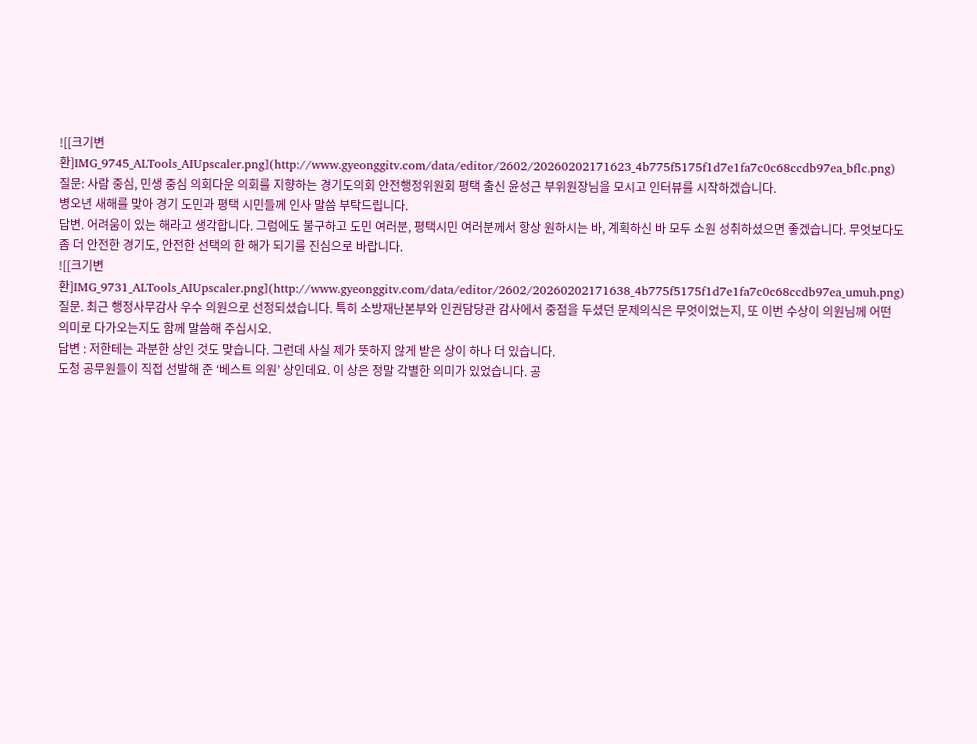![[크기변환]IMG_9745_ALTools_AIUpscaler.png](http://www.gyeonggitv.com/data/editor/2602/20260202171623_4b775f5175f1d7e1fa7c0c68ccdb97ea_bflc.png)
질문: 사람 중심, 민생 중심 의회다운 의회를 지향하는 경기도의회 안전행정위원회 평택 출신 윤성근 부위원장님을 모시고 인터뷰를 시작하겠습니다.
병오년 새해를 맞아 경기 도민과 평택 시민들께 인사 말씀 부탁드립니다.
답변. 어려움이 있는 해라고 생각합니다. 그럼에도 불구하고 도민 여러분, 평택시민 여러분께서 항상 원하시는 바, 계획하신 바 모두 소원 성취하셨으면 좋겠습니다. 무엇보다도 좀 더 안전한 경기도, 안전한 선택의 한 해가 되기를 진심으로 바랍니다.
![[크기변환]IMG_9731_ALTools_AIUpscaler.png](http://www.gyeonggitv.com/data/editor/2602/20260202171638_4b775f5175f1d7e1fa7c0c68ccdb97ea_umuh.png)
질문. 최근 행정사무감사 우수 의원으로 선정되셨습니다. 특히 소방재난본부와 인권담당관 감사에서 중점을 두셨던 문제의식은 무엇이었는지, 또 이번 수상이 의원님께 어떤 의미로 다가오는지도 함께 말씀해 주십시오.
답변 : 저한테는 과분한 상인 것도 맞습니다. 그런데 사실 제가 뜻하지 않게 받은 상이 하나 더 있습니다.
도청 공무원들이 직접 선발해 준 ‘베스트 의원’ 상인데요. 이 상은 정말 각별한 의미가 있었습니다. 공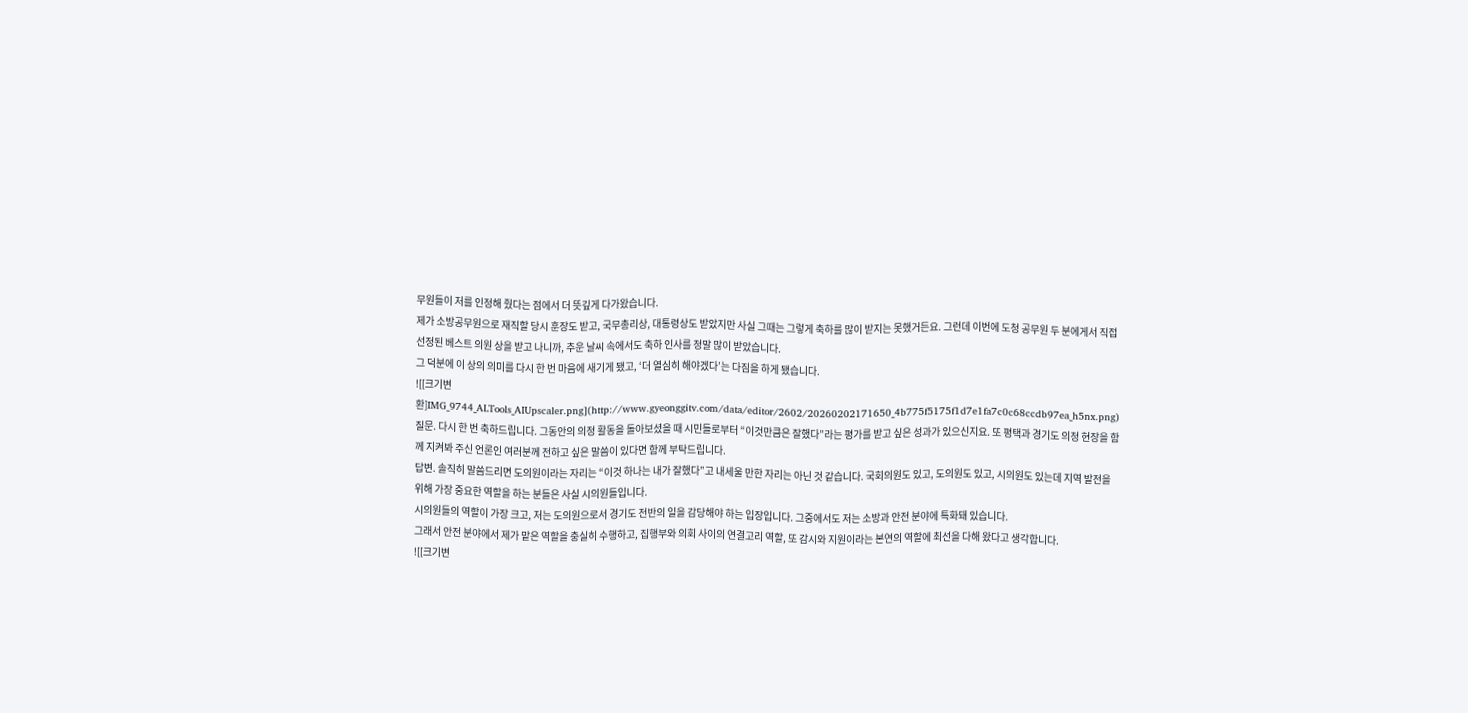무원들이 저를 인정해 줬다는 점에서 더 뜻깊게 다가왔습니다.
제가 소방공무원으로 재직할 당시 훈장도 받고, 국무총리상, 대통령상도 받았지만 사실 그때는 그렇게 축하를 많이 받지는 못했거든요. 그런데 이번에 도청 공무원 두 분에게서 직접 선정된 베스트 의원 상을 받고 나니까, 추운 날씨 속에서도 축하 인사를 정말 많이 받았습니다.
그 덕분에 이 상의 의미를 다시 한 번 마음에 새기게 됐고, ‘더 열심히 해야겠다’는 다짐을 하게 됐습니다.
![[크기변환]IMG_9744_ALTools_AIUpscaler.png](http://www.gyeonggitv.com/data/editor/2602/20260202171650_4b775f5175f1d7e1fa7c0c68ccdb97ea_h5nx.png)
질문. 다시 한 번 축하드립니다. 그동안의 의정 활동을 돌아보셨을 때 시민들로부터 “이것만큼은 잘했다”라는 평가를 받고 싶은 성과가 있으신지요. 또 평택과 경기도 의정 현장을 함께 지켜봐 주신 언론인 여러분께 전하고 싶은 말씀이 있다면 함께 부탁드립니다.
답변. 솔직히 말씀드리면 도의원이라는 자리는 “이것 하나는 내가 잘했다”고 내세울 만한 자리는 아닌 것 같습니다. 국회의원도 있고, 도의원도 있고, 시의원도 있는데 지역 발전을 위해 가장 중요한 역할을 하는 분들은 사실 시의원들입니다.
시의원들의 역할이 가장 크고, 저는 도의원으로서 경기도 전반의 일을 감당해야 하는 입장입니다. 그중에서도 저는 소방과 안전 분야에 특화돼 있습니다.
그래서 안전 분야에서 제가 맡은 역할을 충실히 수행하고, 집행부와 의회 사이의 연결고리 역할, 또 감시와 지원이라는 본연의 역할에 최선을 다해 왔다고 생각합니다.
![[크기변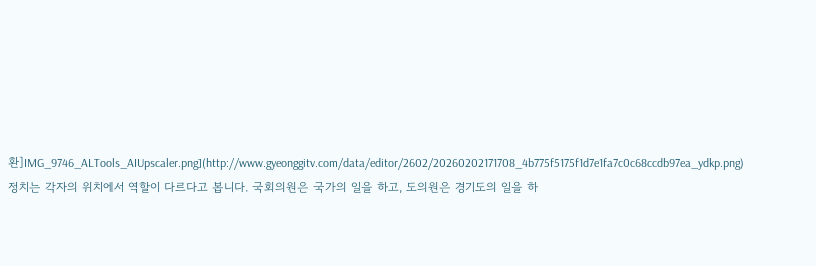환]IMG_9746_ALTools_AIUpscaler.png](http://www.gyeonggitv.com/data/editor/2602/20260202171708_4b775f5175f1d7e1fa7c0c68ccdb97ea_ydkp.png)
정치는 각자의 위치에서 역할이 다르다고 봅니다. 국회의원은 국가의 일을 하고, 도의원은 경기도의 일을 하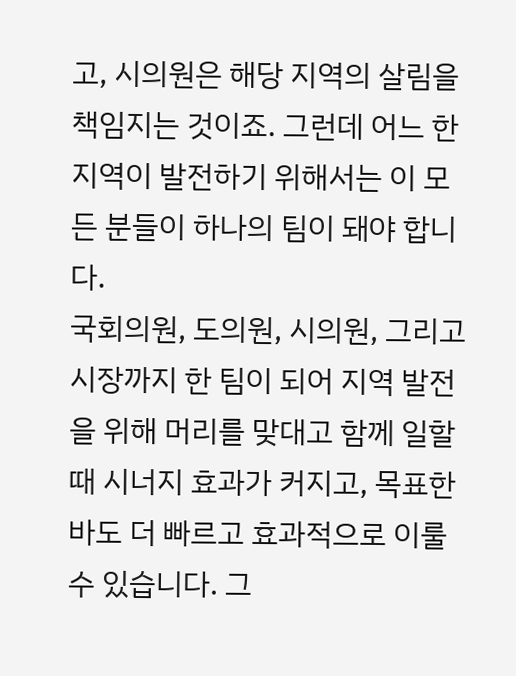고, 시의원은 해당 지역의 살림을 책임지는 것이죠. 그런데 어느 한 지역이 발전하기 위해서는 이 모든 분들이 하나의 팀이 돼야 합니다.
국회의원, 도의원, 시의원, 그리고 시장까지 한 팀이 되어 지역 발전을 위해 머리를 맞대고 함께 일할 때 시너지 효과가 커지고, 목표한 바도 더 빠르고 효과적으로 이룰 수 있습니다. 그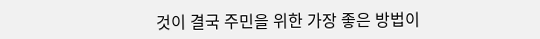것이 결국 주민을 위한 가장 좋은 방법이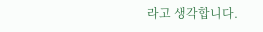라고 생각합니다.